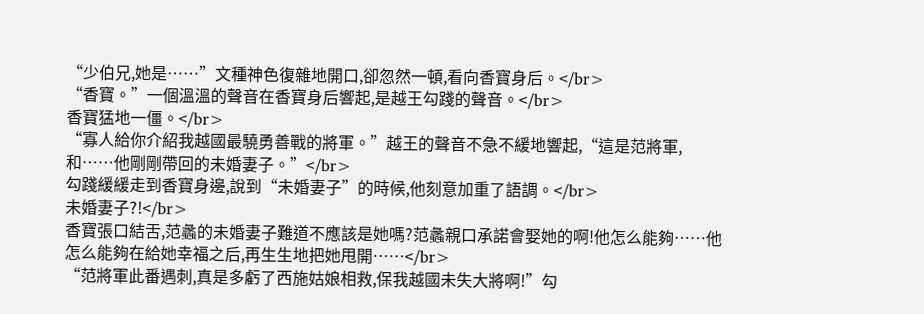“少伯兄,她是……”文種神色復雜地開口,卻忽然一頓,看向香寶身后。</br>
“香寶。”一個溫溫的聲音在香寶身后響起,是越王勾踐的聲音。</br>
香寶猛地一僵。</br>
“寡人給你介紹我越國最驍勇善戰的將軍。”越王的聲音不急不緩地響起,“這是范將軍,和……他剛剛帶回的未婚妻子。”</br>
勾踐緩緩走到香寶身邊,說到“未婚妻子”的時候,他刻意加重了語調。</br>
未婚妻子?!</br>
香寶張口結舌,范蠡的未婚妻子難道不應該是她嗎?范蠡親口承諾會娶她的啊!他怎么能夠……他怎么能夠在給她幸福之后,再生生地把她甩開……</br>
“范將軍此番遇刺,真是多虧了西施姑娘相救,保我越國未失大將啊!”勾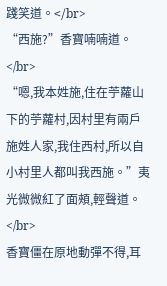踐笑道。</br>
“西施?”香寶喃喃道。</br>
“嗯,我本姓施,住在苧蘿山下的苧蘿村,因村里有兩戶施姓人家,我住西村,所以自小村里人都叫我西施。”夷光微微紅了面頰,輕聲道。</br>
香寶僵在原地動彈不得,耳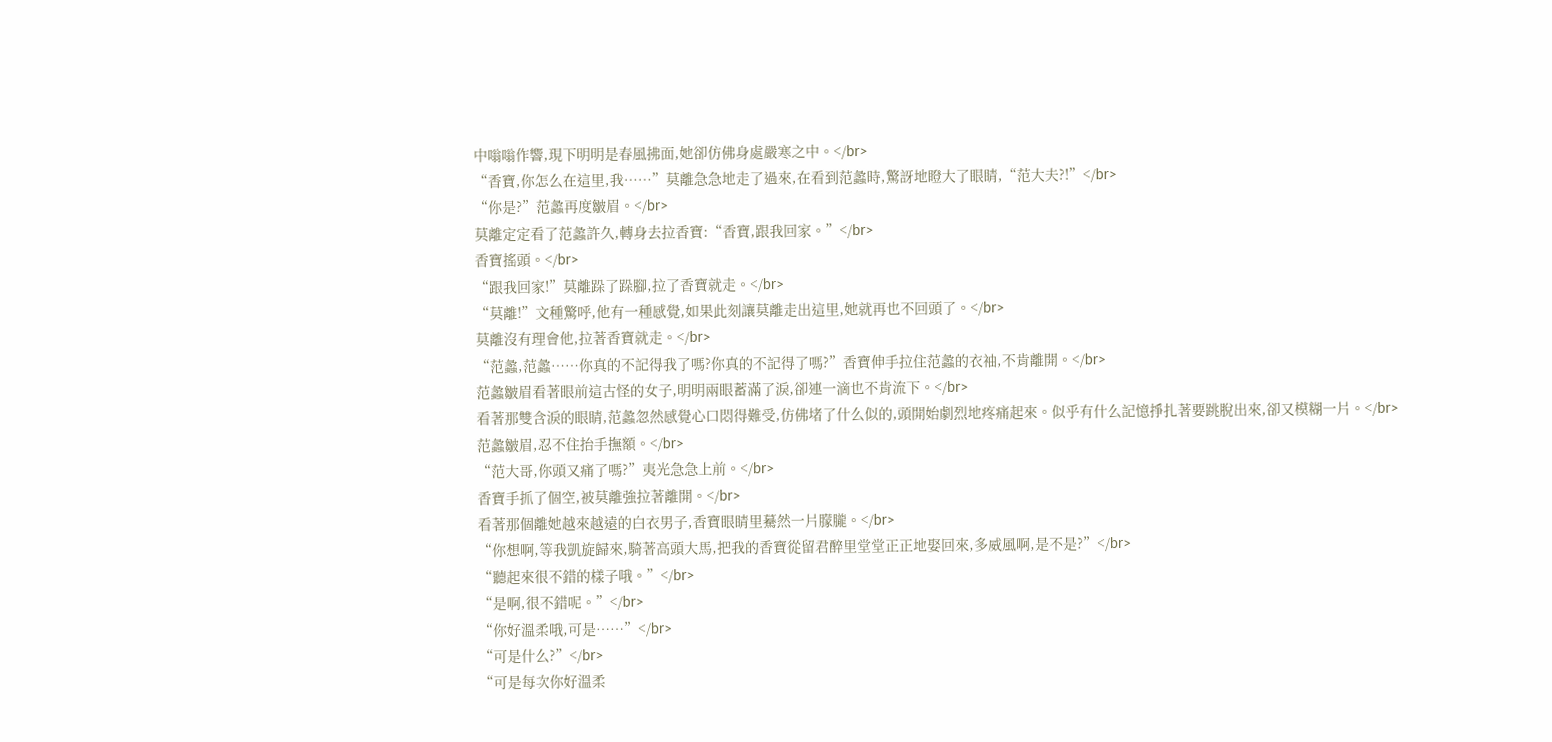中嗡嗡作響,現下明明是春風拂面,她卻仿佛身處嚴寒之中。</br>
“香寶,你怎么在這里,我……”莫離急急地走了過來,在看到范蠡時,驚訝地瞪大了眼睛,“范大夫?!”</br>
“你是?”范蠡再度皺眉。</br>
莫離定定看了范蠡許久,轉身去拉香寶:“香寶,跟我回家。”</br>
香寶搖頭。</br>
“跟我回家!”莫離跺了跺腳,拉了香寶就走。</br>
“莫離!”文種驚呼,他有一種感覺,如果此刻讓莫離走出這里,她就再也不回頭了。</br>
莫離沒有理會他,拉著香寶就走。</br>
“范蠡,范蠡……你真的不記得我了嗎?你真的不記得了嗎?”香寶伸手拉住范蠡的衣袖,不肯離開。</br>
范蠡皺眉看著眼前這古怪的女子,明明兩眼蓄滿了淚,卻連一滴也不肯流下。</br>
看著那雙含淚的眼睛,范蠡忽然感覺心口悶得難受,仿佛堵了什么似的,頭開始劇烈地疼痛起來。似乎有什么記憶掙扎著要跳脫出來,卻又模糊一片。</br>
范蠡皺眉,忍不住抬手撫額。</br>
“范大哥,你頭又痛了嗎?”夷光急急上前。</br>
香寶手抓了個空,被莫離強拉著離開。</br>
看著那個離她越來越遠的白衣男子,香寶眼睛里驀然一片朦朧。</br>
“你想啊,等我凱旋歸來,騎著高頭大馬,把我的香寶從留君醉里堂堂正正地娶回來,多威風啊,是不是?”</br>
“聽起來很不錯的樣子哦。”</br>
“是啊,很不錯呢。”</br>
“你好溫柔哦,可是……”</br>
“可是什么?”</br>
“可是每次你好溫柔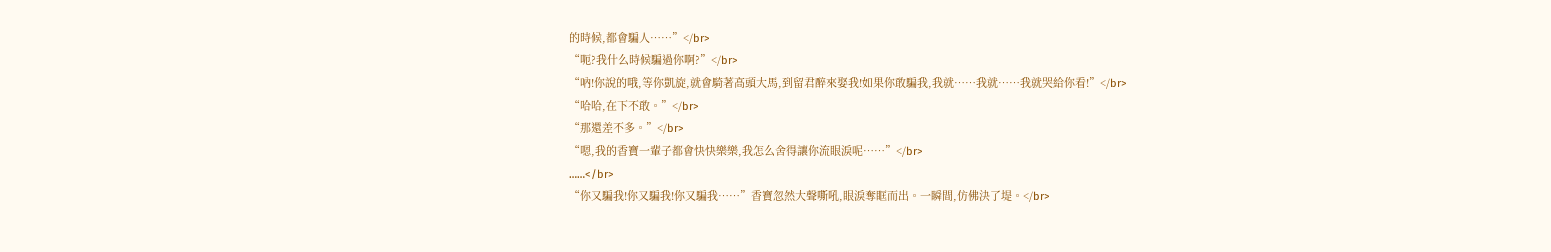的時候,都會騙人……”</br>
“呃?我什么時候騙過你啊?”</br>
“吶!你說的哦,等你凱旋,就會騎著高頭大馬,到留君醉來娶我!如果你敢騙我,我就……我就……我就哭給你看!”</br>
“哈哈,在下不敢。”</br>
“那還差不多。”</br>
“嗯,我的香寶一輩子都會快快樂樂,我怎么舍得讓你流眼淚呢……”</br>
……</br>
“你又騙我!你又騙我!你又騙我……”香寶忽然大聲嘶吼,眼淚奪眶而出。一瞬間,仿佛決了堤。</br>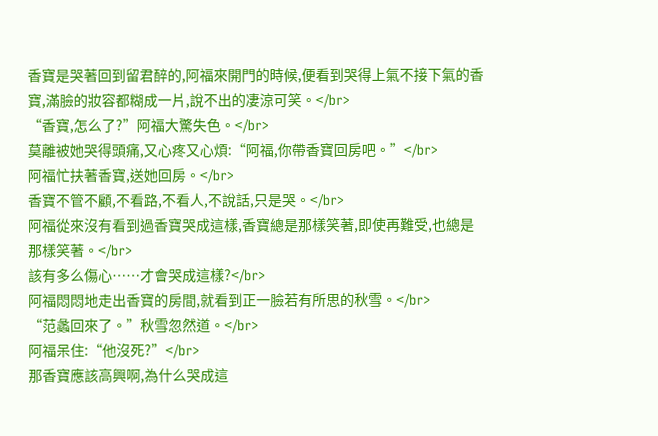香寶是哭著回到留君醉的,阿福來開門的時候,便看到哭得上氣不接下氣的香寶,滿臉的妝容都糊成一片,說不出的凄涼可笑。</br>
“香寶,怎么了?”阿福大驚失色。</br>
莫離被她哭得頭痛,又心疼又心煩:“阿福,你帶香寶回房吧。”</br>
阿福忙扶著香寶,送她回房。</br>
香寶不管不顧,不看路,不看人,不說話,只是哭。</br>
阿福從來沒有看到過香寶哭成這樣,香寶總是那樣笑著,即使再難受,也總是那樣笑著。</br>
該有多么傷心……才會哭成這樣?</br>
阿福悶悶地走出香寶的房間,就看到正一臉若有所思的秋雪。</br>
“范蠡回來了。”秋雪忽然道。</br>
阿福呆住:“他沒死?”</br>
那香寶應該高興啊,為什么哭成這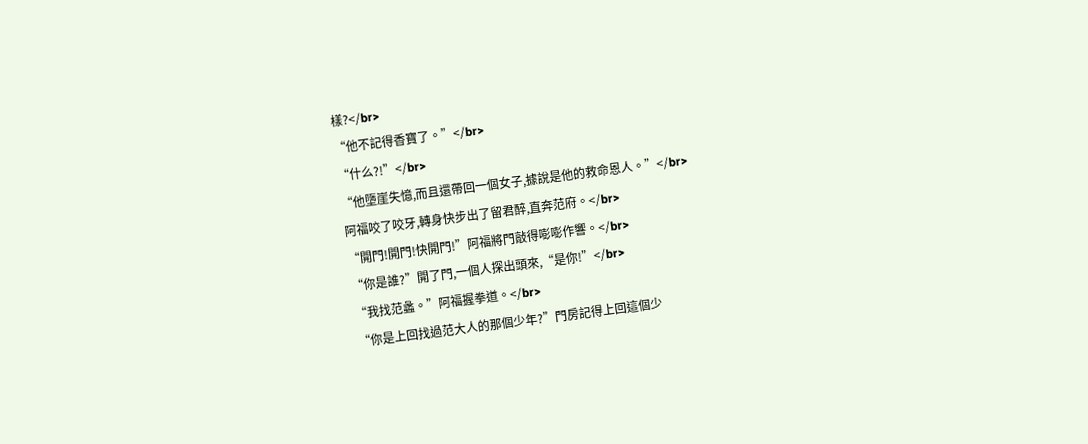樣?</br>
“他不記得香寶了。”</br>
“什么?!”</br>
“他墮崖失憶,而且還帶回一個女子,據說是他的救命恩人。”</br>
阿福咬了咬牙,轉身快步出了留君醉,直奔范府。</br>
“開門!開門!快開門!”阿福將門敲得嘭嘭作響。</br>
“你是誰?”開了門,一個人探出頭來,“是你!”</br>
“我找范蠡。”阿福握拳道。</br>
“你是上回找過范大人的那個少年?”門房記得上回這個少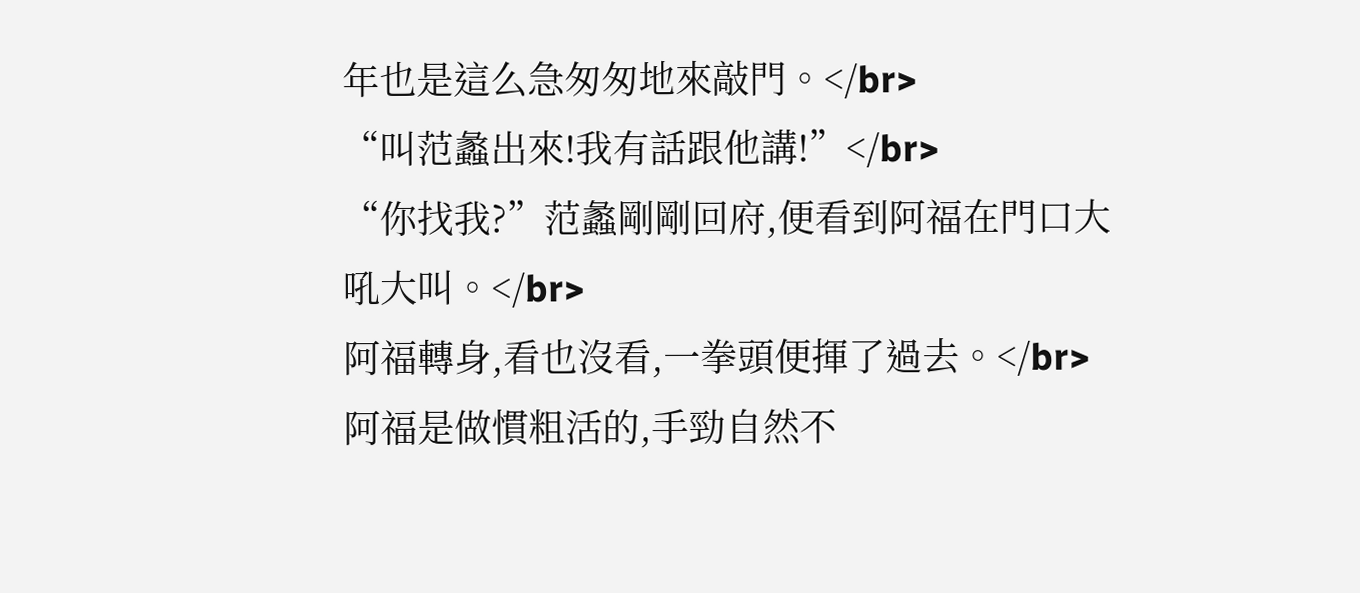年也是這么急匆匆地來敲門。</br>
“叫范蠡出來!我有話跟他講!”</br>
“你找我?”范蠡剛剛回府,便看到阿福在門口大吼大叫。</br>
阿福轉身,看也沒看,一拳頭便揮了過去。</br>
阿福是做慣粗活的,手勁自然不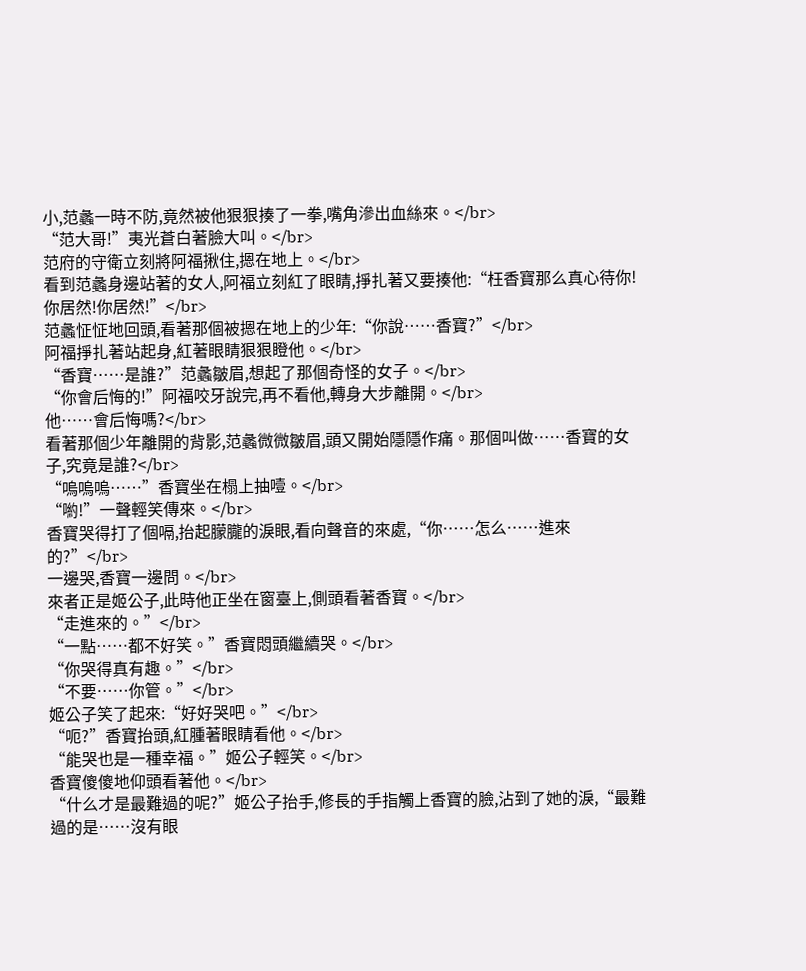小,范蠡一時不防,竟然被他狠狠揍了一拳,嘴角滲出血絲來。</br>
“范大哥!”夷光蒼白著臉大叫。</br>
范府的守衛立刻將阿福揪住,摁在地上。</br>
看到范蠡身邊站著的女人,阿福立刻紅了眼睛,掙扎著又要揍他:“枉香寶那么真心待你!你居然!你居然!”</br>
范蠡怔怔地回頭,看著那個被摁在地上的少年:“你說……香寶?”</br>
阿福掙扎著站起身,紅著眼睛狠狠瞪他。</br>
“香寶……是誰?”范蠡皺眉,想起了那個奇怪的女子。</br>
“你會后悔的!”阿福咬牙說完,再不看他,轉身大步離開。</br>
他……會后悔嗎?</br>
看著那個少年離開的背影,范蠡微微皺眉,頭又開始隱隱作痛。那個叫做……香寶的女子,究竟是誰?</br>
“嗚嗚嗚……”香寶坐在榻上抽噎。</br>
“喲!”一聲輕笑傳來。</br>
香寶哭得打了個嗝,抬起朦朧的淚眼,看向聲音的來處,“你……怎么……進來的?”</br>
一邊哭,香寶一邊問。</br>
來者正是姬公子,此時他正坐在窗臺上,側頭看著香寶。</br>
“走進來的。”</br>
“一點……都不好笑。”香寶悶頭繼續哭。</br>
“你哭得真有趣。”</br>
“不要……你管。”</br>
姬公子笑了起來:“好好哭吧。”</br>
“呃?”香寶抬頭,紅腫著眼睛看他。</br>
“能哭也是一種幸福。”姬公子輕笑。</br>
香寶傻傻地仰頭看著他。</br>
“什么才是最難過的呢?”姬公子抬手,修長的手指觸上香寶的臉,沾到了她的淚,“最難過的是……沒有眼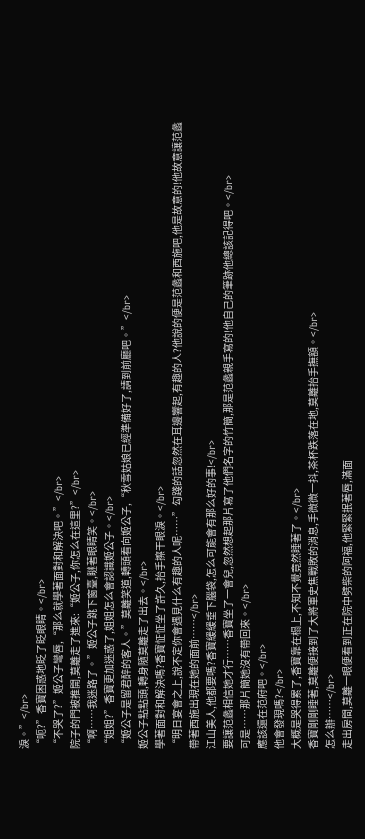淚。”</br>
“呃?”香寶困惑地眨了眨眼睛。</br>
“不哭了?”姬公子彎唇,“那么就學著面對和解決吧。”</br>
院子的門被推開,莫離走了進來:“姬公子,你怎么在這里?”</br>
“啊……我迷路了。”姬公子跳下窗臺,瞇著眼睛笑。</br>
“姐姐?”香寶更加迷惑了,姐姐怎么會認識姬公子。</br>
“姬公子是留君醉的客人。”莫離笑道,轉頭看向姬公子,“秋雪姑娘已經準備好了,請到前廳吧。”</br>
姬公子點點頭,轉身隨莫離走了出去。</br>
學著面對和解決嗎?香寶怔怔坐了許久,抬手擦干眼淚。</br>
“明日宴會之上,說不定你會遇見什么有趣的人呢……”勾踐的話忽然在耳邊響起,有趣的人?他說的便是范蠡和西施吧,他是故意的!他故意讓范蠡帶著西施出現在她的面前……</br>
江山美人,他都要嗎?香寶緩緩垂下腦袋,怎么可能會有那么好的事!</br>
要讓范蠡相信她才行……香寶坐了一會兒,忽然想起那片寫了他們名字的竹簡,那是范蠡親手寫的!他自己的筆跡他總該記得吧。</br>
可是……那片簡她沒有帶回來。</br>
應該還在范府吧。</br>
他會發現嗎?</br>
大概是哭得累了,香寶靠在榻上,不知不覺竟然睡著了。</br>
香寶剛剛睡著,莫離便接到了大將軍史焦戰敗的消息,手微微一抖,茶杯跌落在地,莫離抬手撫額。</br>
怎么辦……</br>
走出房間,莫離一眼便看到正在院中劈柴的阿福,他緊緊抿著唇,滿面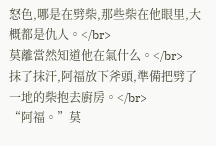怒色,哪是在劈柴,那些柴在他眼里,大概都是仇人。</br>
莫離當然知道他在氣什么。</br>
抹了抹汗,阿福放下斧頭,準備把劈了一地的柴抱去廚房。</br>
“阿福。”莫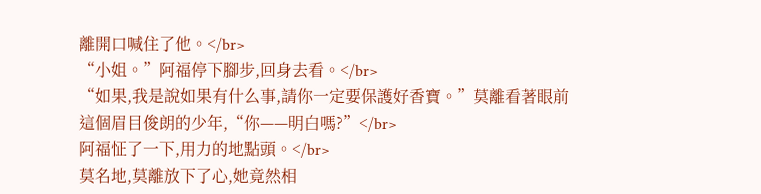離開口喊住了他。</br>
“小姐。”阿福停下腳步,回身去看。</br>
“如果,我是說如果有什么事,請你一定要保護好香寶。”莫離看著眼前這個眉目俊朗的少年,“你——明白嗎?”</br>
阿福怔了一下,用力的地點頭。</br>
莫名地,莫離放下了心,她竟然相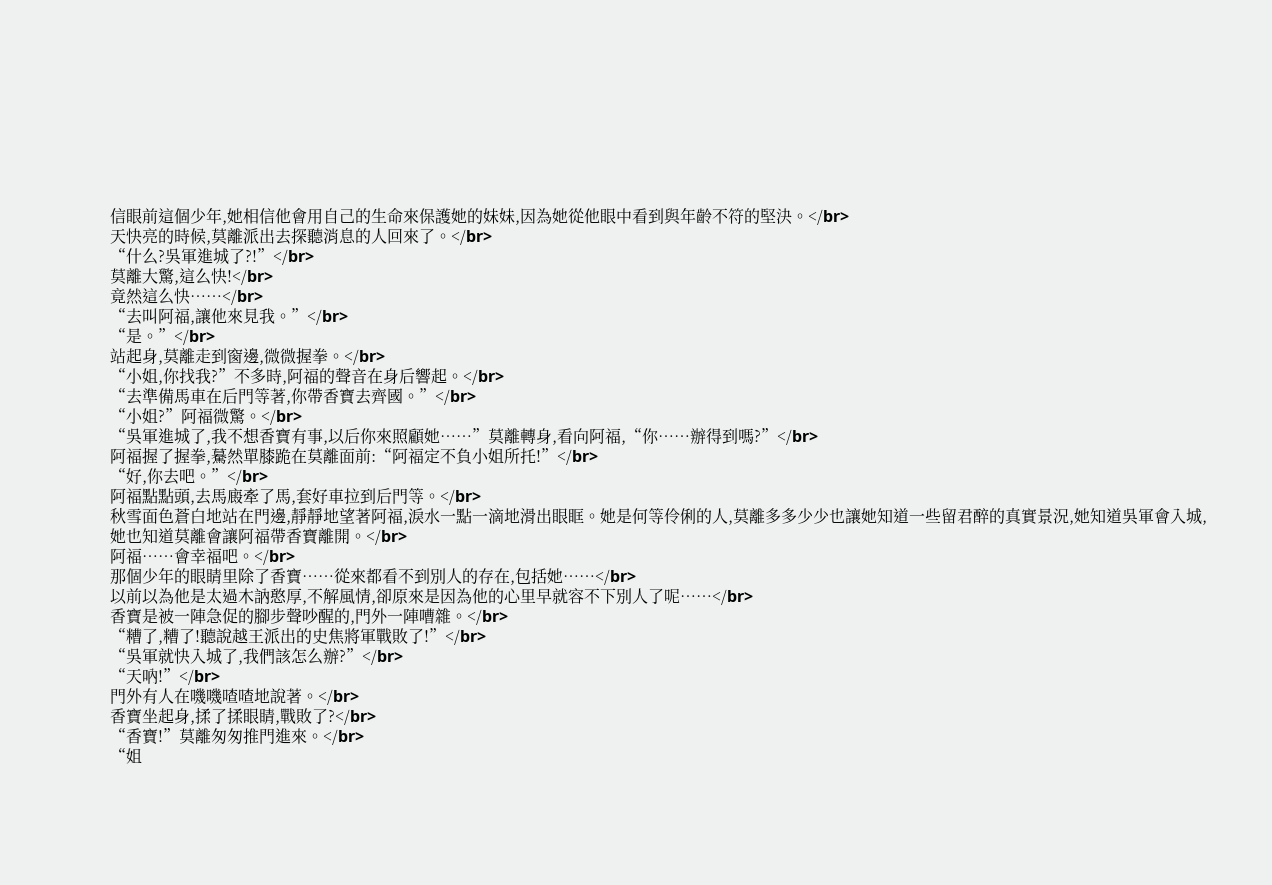信眼前這個少年,她相信他會用自己的生命來保護她的妹妹,因為她從他眼中看到與年齡不符的堅決。</br>
天快亮的時候,莫離派出去探聽消息的人回來了。</br>
“什么?吳軍進城了?!”</br>
莫離大驚,這么快!</br>
竟然這么快……</br>
“去叫阿福,讓他來見我。”</br>
“是。”</br>
站起身,莫離走到窗邊,微微握拳。</br>
“小姐,你找我?”不多時,阿福的聲音在身后響起。</br>
“去準備馬車在后門等著,你帶香寶去齊國。”</br>
“小姐?”阿福微驚。</br>
“吳軍進城了,我不想香寶有事,以后你來照顧她……”莫離轉身,看向阿福,“你……辦得到嗎?”</br>
阿福握了握拳,驀然單膝跪在莫離面前:“阿福定不負小姐所托!”</br>
“好,你去吧。”</br>
阿福點點頭,去馬廄牽了馬,套好車拉到后門等。</br>
秋雪面色蒼白地站在門邊,靜靜地望著阿福,淚水一點一滴地滑出眼眶。她是何等伶俐的人,莫離多多少少也讓她知道一些留君醉的真實景況,她知道吳軍會入城,她也知道莫離會讓阿福帶香寶離開。</br>
阿福……會幸福吧。</br>
那個少年的眼睛里除了香寶……從來都看不到別人的存在,包括她……</br>
以前以為他是太過木訥憨厚,不解風情,卻原來是因為他的心里早就容不下別人了呢……</br>
香寶是被一陣急促的腳步聲吵醒的,門外一陣嘈雜。</br>
“糟了,糟了!聽說越王派出的史焦將軍戰敗了!”</br>
“吳軍就快入城了,我們該怎么辦?”</br>
“天吶!”</br>
門外有人在嘰嘰喳喳地說著。</br>
香寶坐起身,揉了揉眼睛,戰敗了?</br>
“香寶!”莫離匆匆推門進來。</br>
“姐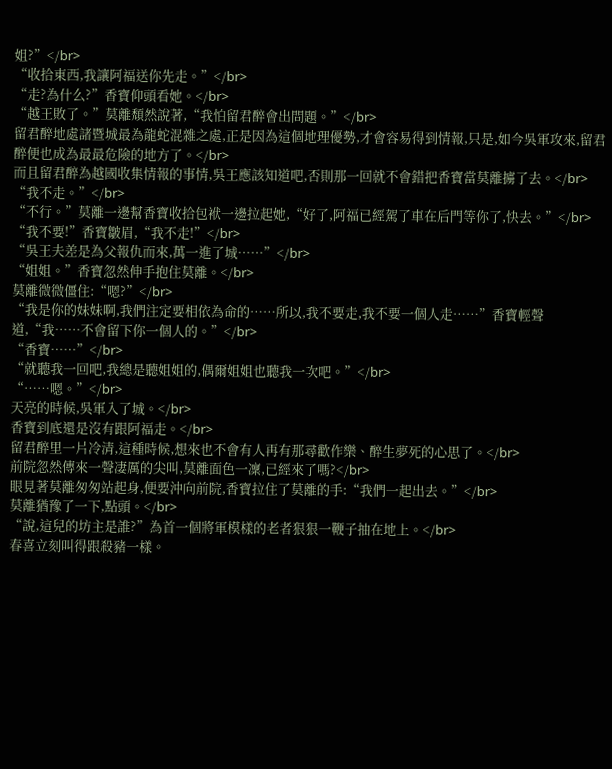姐?”</br>
“收拾東西,我讓阿福送你先走。”</br>
“走?為什么?”香寶仰頭看她。</br>
“越王敗了。”莫離頹然說著,“我怕留君醉會出問題。”</br>
留君醉地處諸暨城最為龍蛇混雜之處,正是因為這個地理優勢,才會容易得到情報,只是,如今吳軍攻來,留君醉便也成為最最危險的地方了。</br>
而且留君醉為越國收集情報的事情,吳王應該知道吧,否則那一回就不會錯把香寶當莫離擄了去。</br>
“我不走。”</br>
“不行。”莫離一邊幫香寶收拾包袱一邊拉起她,“好了,阿福已經駕了車在后門等你了,快去。”</br>
“我不要!”香寶皺眉,“我不走!”</br>
“吳王夫差是為父報仇而來,萬一進了城……”</br>
“姐姐。”香寶忽然伸手抱住莫離。</br>
莫離微微僵住:“嗯?”</br>
“我是你的妹妹啊,我們注定要相依為命的……所以,我不要走,我不要一個人走……”香寶輕聲道,“我……不會留下你一個人的。”</br>
“香寶……”</br>
“就聽我一回吧,我總是聽姐姐的,偶爾姐姐也聽我一次吧。”</br>
“……嗯。”</br>
天亮的時候,吳軍入了城。</br>
香寶到底還是沒有跟阿福走。</br>
留君醉里一片冷清,這種時候,想來也不會有人再有那尋歡作樂、醉生夢死的心思了。</br>
前院忽然傳來一聲凄厲的尖叫,莫離面色一凜,已經來了嗎?</br>
眼見著莫離匆匆站起身,便要沖向前院,香寶拉住了莫離的手:“我們一起出去。”</br>
莫離猶豫了一下,點頭。</br>
“說,這兒的坊主是誰?”為首一個將軍模樣的老者狠狠一鞭子抽在地上。</br>
春喜立刻叫得跟殺豬一樣。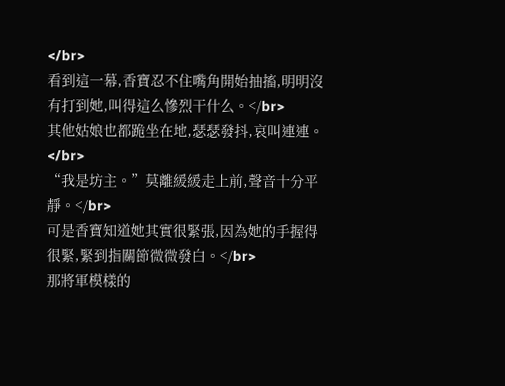</br>
看到這一幕,香寶忍不住嘴角開始抽搐,明明沒有打到她,叫得這么慘烈干什么。</br>
其他姑娘也都跪坐在地,瑟瑟發抖,哀叫連連。</br>
“我是坊主。”莫離緩緩走上前,聲音十分平靜。</br>
可是香寶知道她其實很緊張,因為她的手握得很緊,緊到指關節微微發白。</br>
那將軍模樣的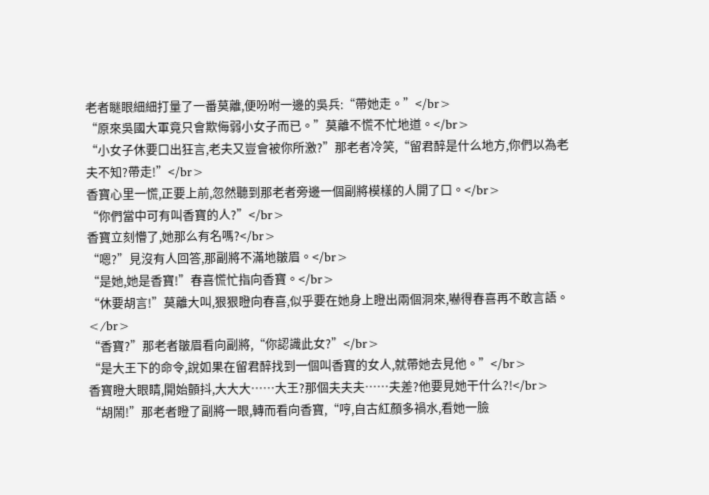老者瞇眼細細打量了一番莫離,便吩咐一邊的吳兵:“帶她走。”</br>
“原來吳國大軍竟只會欺侮弱小女子而已。”莫離不慌不忙地道。</br>
“小女子休要口出狂言,老夫又豈會被你所激?”那老者冷笑,“留君醉是什么地方,你們以為老夫不知?帶走!”</br>
香寶心里一慌,正要上前,忽然聽到那老者旁邊一個副將模樣的人開了口。</br>
“你們當中可有叫香寶的人?”</br>
香寶立刻懵了,她那么有名嗎?</br>
“嗯?”見沒有人回答,那副將不滿地皺眉。</br>
“是她,她是香寶!”春喜慌忙指向香寶。</br>
“休要胡言!”莫離大叫,狠狠瞪向春喜,似乎要在她身上瞪出兩個洞來,嚇得春喜再不敢言語。</br>
“香寶?”那老者皺眉看向副將,“你認識此女?”</br>
“是大王下的命令,說如果在留君醉找到一個叫香寶的女人,就帶她去見他。”</br>
香寶瞪大眼睛,開始顫抖,大大大……大王?那個夫夫夫……夫差?他要見她干什么?!</br>
“胡鬧!”那老者瞪了副將一眼,轉而看向香寶,“哼,自古紅顏多禍水,看她一臉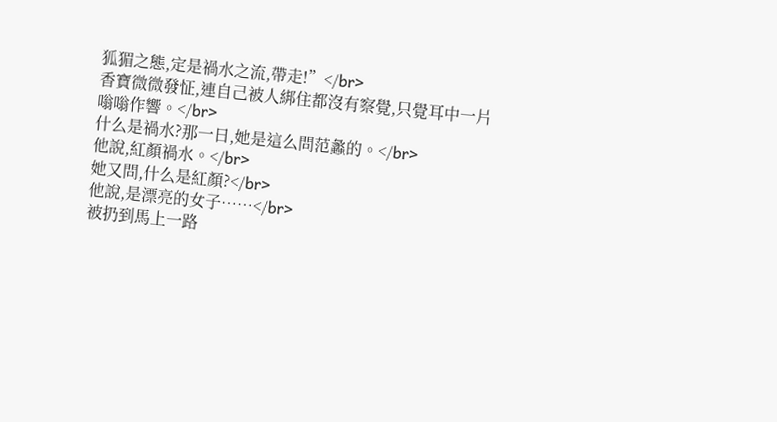狐猸之態,定是禍水之流,帶走!”</br>
香寶微微發怔,連自己被人綁住都沒有察覺,只覺耳中一片嗡嗡作響。</br>
什么是禍水?那一日,她是這么問范蠡的。</br>
他說,紅顏禍水。</br>
她又問,什么是紅顏?</br>
他說,是漂亮的女子……</br>
被扔到馬上一路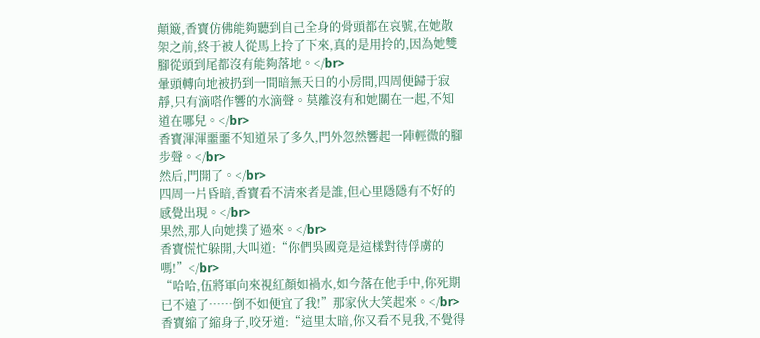顛簸,香寶仿佛能夠聽到自己全身的骨頭都在哀號,在她散架之前,終于被人從馬上拎了下來,真的是用拎的,因為她雙腳從頭到尾都沒有能夠落地。</br>
暈頭轉向地被扔到一間暗無天日的小房間,四周便歸于寂靜,只有滴嗒作響的水滴聲。莫離沒有和她關在一起,不知道在哪兒。</br>
香寶渾渾噩噩不知道呆了多久,門外忽然響起一陣輕微的腳步聲。</br>
然后,門開了。</br>
四周一片昏暗,香寶看不清來者是誰,但心里隱隱有不好的感覺出現。</br>
果然,那人向她撲了過來。</br>
香寶慌忙躲開,大叫道:“你們吳國竟是這樣對待俘虜的嗎!”</br>
“哈哈,伍將軍向來視紅顏如禍水,如今落在他手中,你死期已不遠了……倒不如便宜了我!”那家伙大笑起來。</br>
香寶縮了縮身子,咬牙道:“這里太暗,你又看不見我,不覺得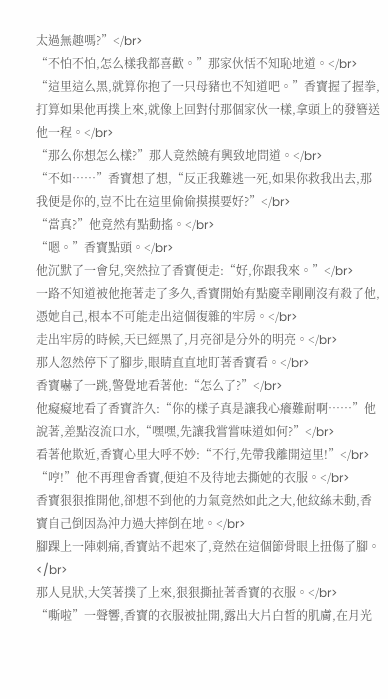太過無趣嗎?”</br>
“不怕不怕,怎么樣我都喜歡。”那家伙恬不知恥地道。</br>
“這里這么黑,就算你抱了一只母豬也不知道吧。”香寶握了握拳,打算如果他再撲上來,就像上回對付那個家伙一樣,拿頭上的發簪送他一程。</br>
“那么你想怎么樣?”那人竟然饒有興致地問道。</br>
“不如……”香寶想了想,“反正我難逃一死,如果你救我出去,那我便是你的,豈不比在這里偷偷摸摸要好?”</br>
“當真?”他竟然有點動搖。</br>
“嗯。”香寶點頭。</br>
他沉默了一會兒,突然拉了香寶便走:“好,你跟我來。”</br>
一路不知道被他拖著走了多久,香寶開始有點慶幸剛剛沒有殺了他,憑她自己,根本不可能走出這個復雜的牢房。</br>
走出牢房的時候,天已經黑了,月亮卻是分外的明亮。</br>
那人忽然停下了腳步,眼睛直直地盯著香寶看。</br>
香寶嚇了一跳,警覺地看著他:“怎么了?”</br>
他癡癡地看了香寶許久:“你的樣子真是讓我心癢難耐啊……”他說著,差點沒流口水,“嘿嘿,先讓我嘗嘗味道如何?”</br>
看著他欺近,香寶心里大呼不妙:“不行,先帶我離開這里!”</br>
“哼!”他不再理會香寶,便迫不及待地去撕她的衣服。</br>
香寶狠狠推開他,卻想不到他的力氣竟然如此之大,他紋絲未動,香寶自己倒因為沖力過大摔倒在地。</br>
腳踝上一陣刺痛,香寶站不起來了,竟然在這個節骨眼上扭傷了腳。</br>
那人見狀,大笑著撲了上來,狠狠撕扯著香寶的衣服。</br>
“嘶啦”一聲響,香寶的衣服被扯開,露出大片白皙的肌膚,在月光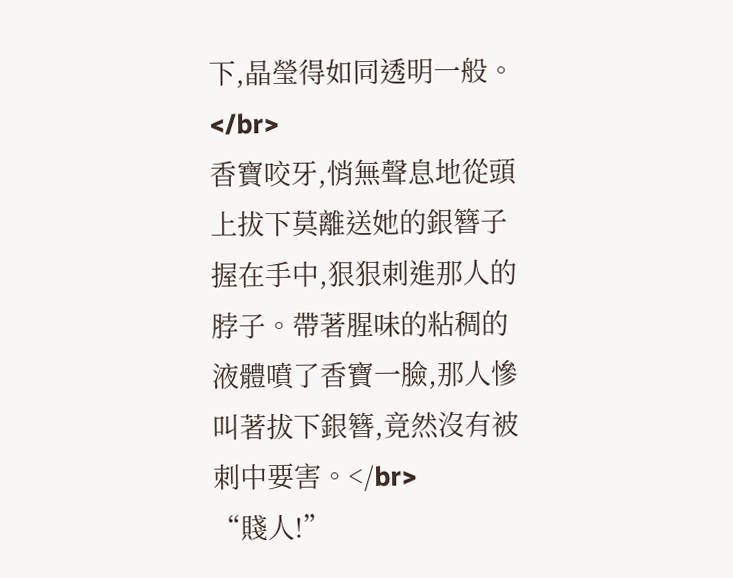下,晶瑩得如同透明一般。</br>
香寶咬牙,悄無聲息地從頭上拔下莫離送她的銀簪子握在手中,狠狠刺進那人的脖子。帶著腥味的粘稠的液體噴了香寶一臉,那人慘叫著拔下銀簪,竟然沒有被刺中要害。</br>
“賤人!”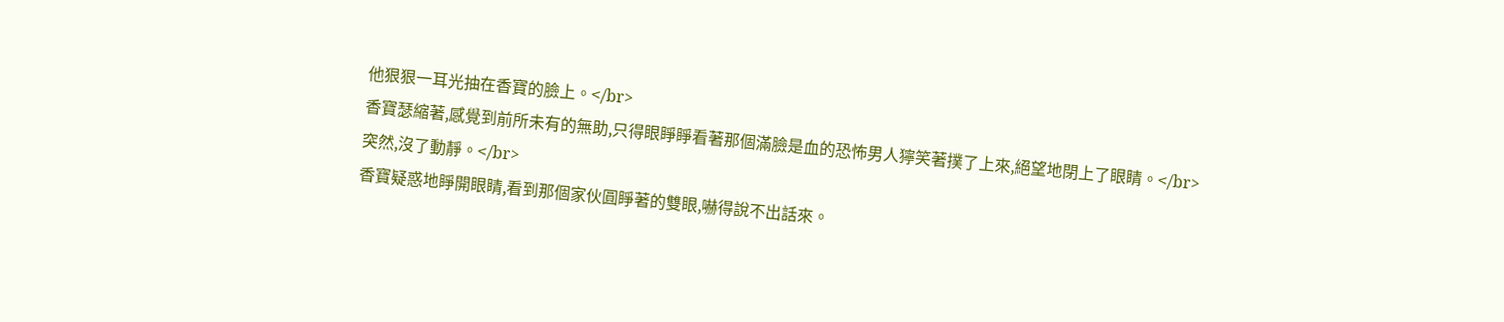他狠狠一耳光抽在香寶的臉上。</br>
香寶瑟縮著,感覺到前所未有的無助,只得眼睜睜看著那個滿臉是血的恐怖男人獰笑著撲了上來,絕望地閉上了眼睛。</br>
突然,沒了動靜。</br>
香寶疑惑地睜開眼睛,看到那個家伙圓睜著的雙眼,嚇得說不出話來。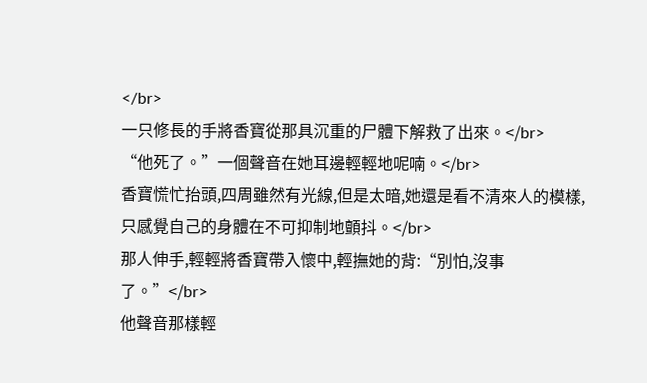</br>
一只修長的手將香寶從那具沉重的尸體下解救了出來。</br>
“他死了。”一個聲音在她耳邊輕輕地呢喃。</br>
香寶慌忙抬頭,四周雖然有光線,但是太暗,她還是看不清來人的模樣,只感覺自己的身體在不可抑制地顫抖。</br>
那人伸手,輕輕將香寶帶入懷中,輕撫她的背:“別怕,沒事了。”</br>
他聲音那樣輕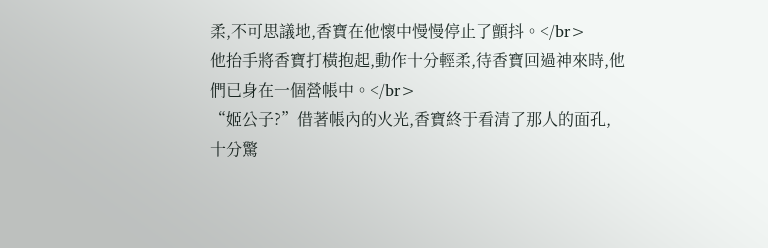柔,不可思議地,香寶在他懷中慢慢停止了顫抖。</br>
他抬手將香寶打橫抱起,動作十分輕柔,待香寶回過神來時,他們已身在一個營帳中。</br>
“姬公子?”借著帳內的火光,香寶終于看清了那人的面孔,十分驚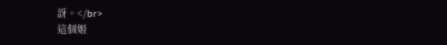訝。</br>
這個姬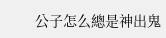公子怎么總是神出鬼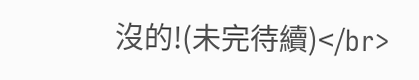沒的!(未完待續)</br>